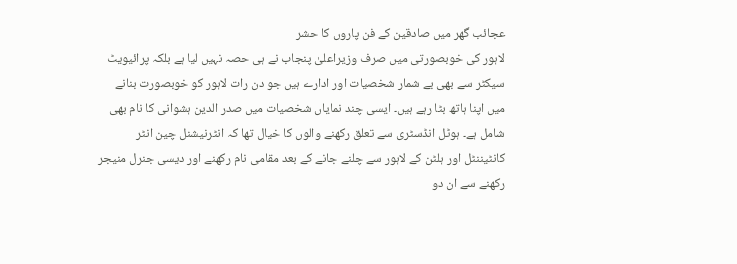عجائب گھر میں صادقین کے فن پاروں کا حشر
لاہور کی خوبصورتی میں صرف وزیراعلیٰ پنجاب نے ہی حصہ نہیں لیا ہے بلکہ پرائیویٹ سیکٹر سے بھی بے شمار شخصیات اور ادارے ہیں جو دن رات لاہور کو خوبصورت بنانے میں اپنا ہاتھ بٹا رہے ہیں۔ ایسی چند نمایاں شخصیات میں صدر الدین ہشوانی کا نام بھی شامل ہے۔ ہوٹل انڈسٹری سے تعلق رکھنے والوں کا خیال تھا کہ انٹرنیشنل چین انٹر کانٹیننٹل اور ہلٹن کے لاہور سے چلنے جانے کے بعد مقامی نام رکھنے اور دیسی جنرل منیجر رکھنے سے ان دو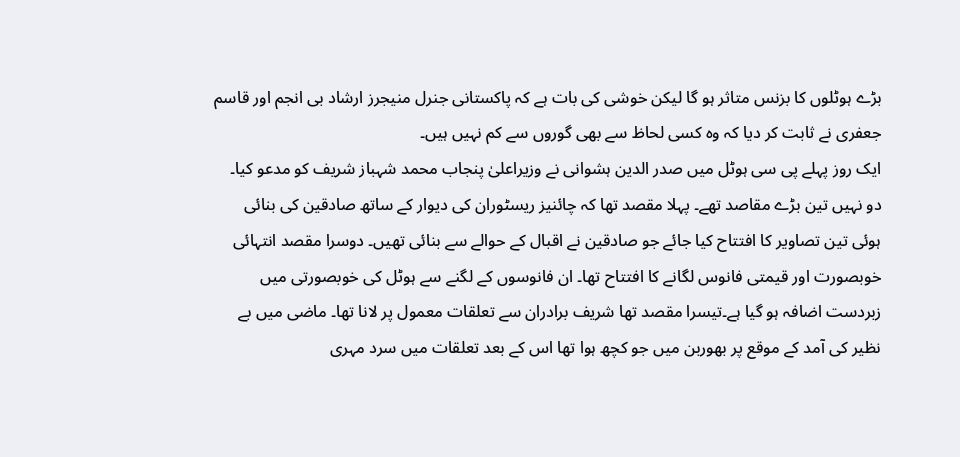بڑے ہوٹلوں کا بزنس متاثر ہو گا لیکن خوشی کی بات ہے کہ پاکستانی جنرل منیجرز ارشاد بی انجم اور قاسم جعفری نے ثابت کر دیا کہ وہ کسی لحاظ سے بھی گوروں سے کم نہیں ہیں۔
ایک روز پہلے پی سی ہوٹل میں صدر الدین ہشوانی نے وزیراعلیٰ پنجاب محمد شہباز شریف کو مدعو کیا۔ دو نہیں تین بڑے مقاصد تھے۔ پہلا مقصد تھا کہ چائنیز ریسٹوران کی دیوار کے ساتھ صادقین کی بنائی ہوئی تین تصاویر کا افتتاح کیا جائے جو صادقین نے اقبال کے حوالے سے بنائی تھیں۔ دوسرا مقصد انتہائی خوبصورت اور قیمتی فانوس لگانے کا افتتاح تھا۔ ان فانوسوں کے لگنے سے ہوٹل کی خوبصورتی میں زبردست اضافہ ہو گیا ہے۔تیسرا مقصد تھا شریف برادران سے تعلقات معمول پر لانا تھا۔ ماضی میں بے نظیر کی آمد کے موقع پر بھوربن میں جو کچھ ہوا تھا اس کے بعد تعلقات میں سرد مہری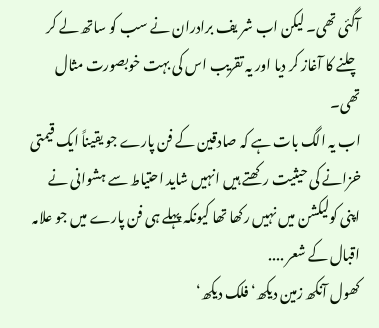آگئی تھی۔ لیکن اب شر یف برادران نے سب کو ساتھ لے کر چلنے کا آغاز کر دیا اور یہ تقریب اس کی بہت خوبصورت مثال تھی۔
اب یہ الگ بات ہے کہ صادقین کے فن پارے جو یقیناً ایک قیمتی خزانے کی حیثیت رکھتے ہیں انہیں شاید احتیاط سے ہشوانی نے اپنی کولیکشن میں نہیں رکھا تھا کیونکہ پہلے ہی فن پارے میں جو علامہ اقبال کے شعر ....
کھول آنکھ زمین دیکھ‘ فلک دیکھ‘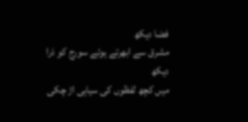فضا دیکھ
مشرق سے ابھرتے ہوئے سورج کو ذرا دیکھ
میں کچھ لفظوں کی سیاہی اڑ چکی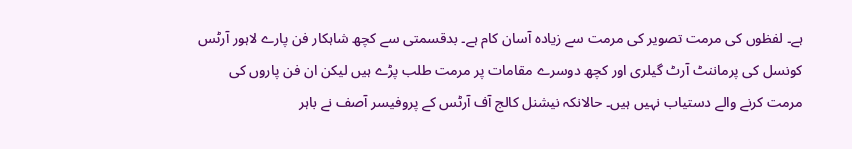ہے۔ لفظوں کی مرمت تصویر کی مرمت سے زیادہ آسان کام ہے۔ بدقسمتی سے کچھ شاہکار فن پارے لاہور آرٹس کونسل کی پرماننٹ آرٹ گیلری اور کچھ دوسرے مقامات پر مرمت طلب پڑے ہیں لیکن ان فن پاروں کی مرمت کرنے والے دستیاب نہیں ہیں۔ حالانکہ نیشنل کالج آف آرٹس کے پروفیسر آصف نے باہر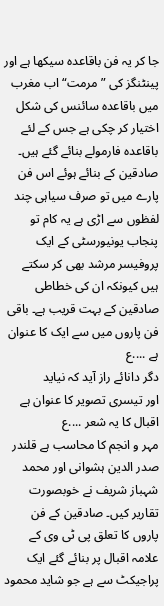جا کر یہ فن باقاعدہ سیکھا ہے اور پینٹنگز کی ”مرمت“ اب مغرب میں باقاعدہ سائنس کی شکل اختیار کر چکی ہے جس کے لئے باقاعدہ فارمولے بنائے گئے ہیں۔ صادقین کے بنائے ہوئے اس فن پارے میں تو صرف سیاہی چند لفظوں سے اڑی ہے یہ کام تو پنجاب یونیورسٹی کے ایک پروفیسر مرشد بھی کر سکتے ہیں کیونکہ ان کی خطاطی صادقین کے بہت قریب ہے۔ باقی فن پاروں میں سے ایک کا عنوان ہے ....ع
دگر دانائے راز آید کہ نیاید
اور تیسری تصویر کا عنوان ہے اقبال کا یہ شعر ....ع
مہر و انجم کا محاسب ہے قلندر
صدر الدین ہشوانی اور محمد شہباز شریف نے خوبصورت تقاریر کیں۔ صادقین کے فن پاروں کا تعلق پی ٹی وی کے علامہ اقبال پر بنائے گئے ایک پراجیکٹ سے ہے جو شاید محمود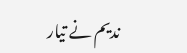ندیم نے تیار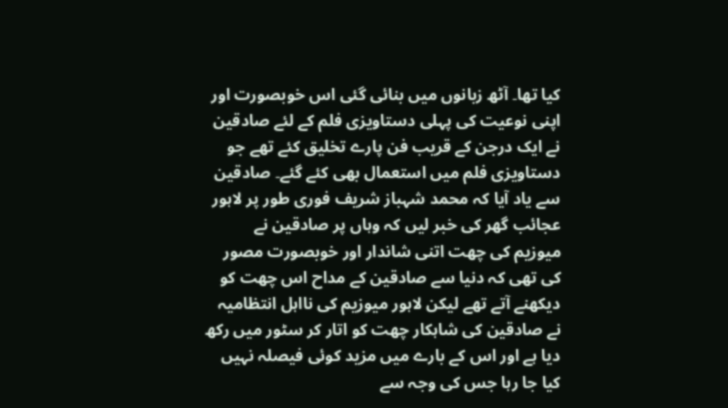کیا تھا۔ آٹھ زبانوں میں بنائی گئی اس خوبصورت اور اپنی نوعیت کی پہلی دستاویزی فلم کے لئے صادقین نے ایک درجن کے قریب فن پارے تخلیق کئے تھے جو دستاویزی فلم میں استعمال بھی کئے گئے۔ صادقین سے یاد آیا کہ محمد شہباز شریف فوری طور پر لاہور عجائب گھر کی خبر لیں کہ وہاں پر صادقین نے میوزیم کی چھت اتنی شاندار اور خوبصورت مصور کی تھی کہ دنیا سے صادقین کے مداح اس چھت کو دیکھنے آتے تھے لیکن لاہور میوزیم کی نااہل انتظامیہ نے صادقین کی شاہکار چھت کو اتار کر سٹور میں رکھ دیا ہے اور اس کے بارے میں مزید کوئی فیصلہ نہیں کیا جا رہا جس کی وجہ سے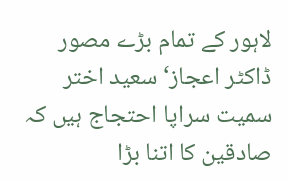لاہور کے تمام بڑے مصور ڈاکٹر اعجاز‘ سعید اختر سمیت سراپا احتجاج ہیں کہ صادقین کا اتنا بڑا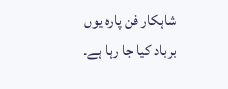شاہکار فن پارہ یوں برباد کیا جا رہا ہے۔